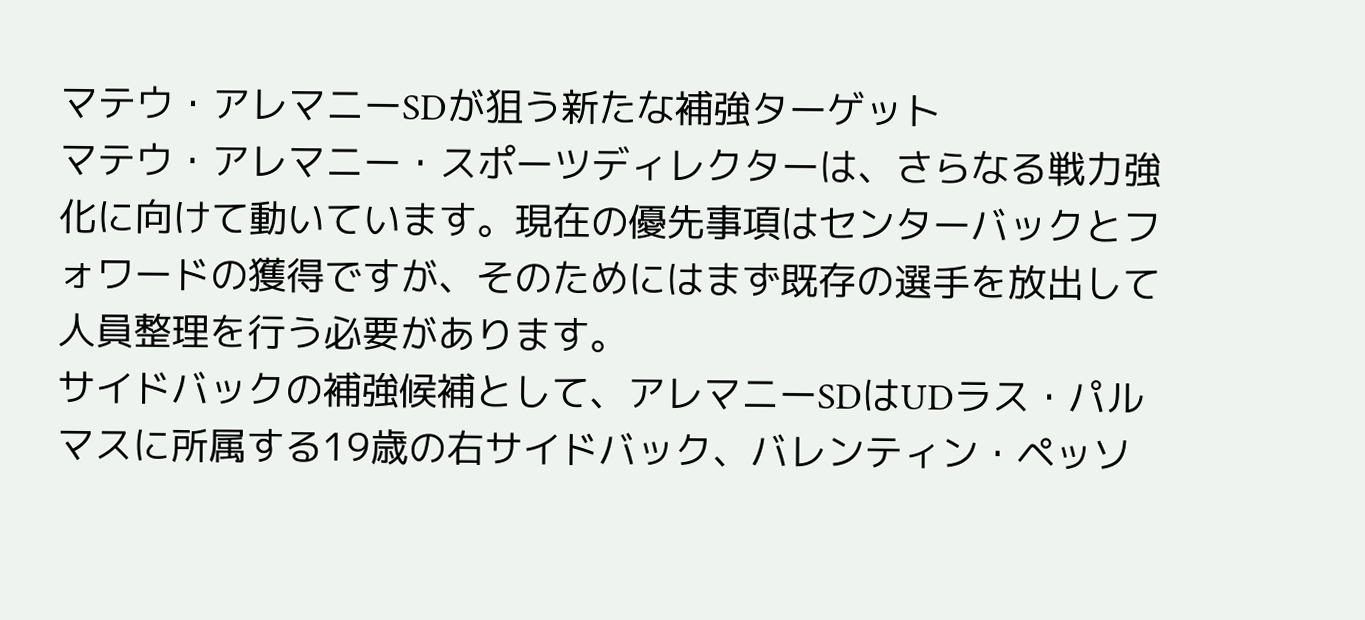マテウ・アレマニーSDが狙う新たな補強ターゲット
マテウ・アレマニー・スポーツディレクターは、さらなる戦力強化に向けて動いています。現在の優先事項はセンターバックとフォワードの獲得ですが、そのためにはまず既存の選手を放出して人員整理を行う必要があります。
サイドバックの補強候補として、アレマニーSDはUDラス・パルマスに所属する19歳の右サイドバック、バレンティン・ペッソ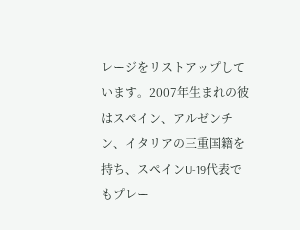レージをリストアップしています。2007年生まれの彼はスペイン、アルゼンチン、イタリアの三重国籍を持ち、スペインU-19代表でもプレー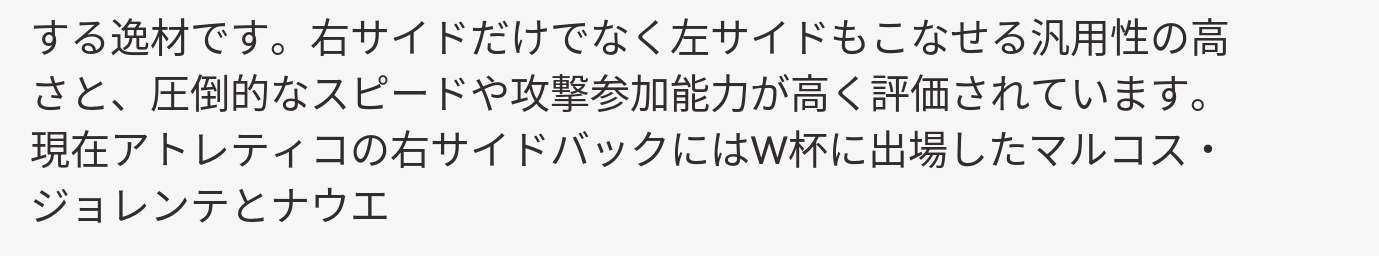する逸材です。右サイドだけでなく左サイドもこなせる汎用性の高さと、圧倒的なスピードや攻撃参加能力が高く評価されています。現在アトレティコの右サイドバックにはW杯に出場したマルコス・ジョレンテとナウエ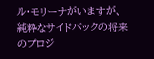ル・モリーナがいますが、純粋なサイドバックの将来のプロジ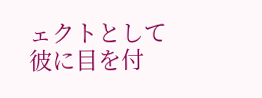ェクトとして彼に目を付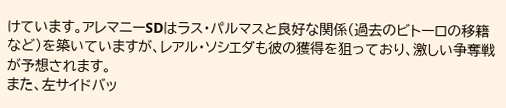けています。アレマニーSDはラス・パルマスと良好な関係(過去のビトーロの移籍など)を築いていますが、レアル・ソシエダも彼の獲得を狙っており、激しい争奪戦が予想されます。
また、左サイドバッ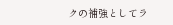クの補強としてラ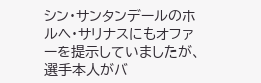シン・サンタンデールのホルヘ・サリナスにもオファーを提示していましたが、選手本人がバ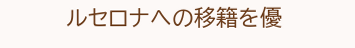ルセロナへの移籍を優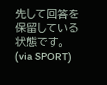先して回答を保留している状態です。(via SPORT)